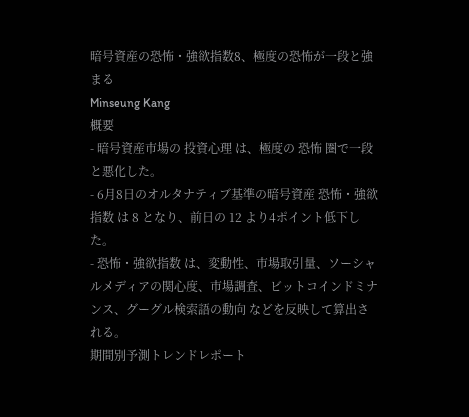暗号資産の恐怖・強欲指数8、極度の恐怖が一段と強まる
Minseung Kang
概要
- 暗号資産市場の 投資心理 は、極度の 恐怖 圏で一段と悪化した。
- 6月8日のオルタナティブ基準の暗号資産 恐怖・強欲指数 は 8 となり、前日の 12 より4ポイント低下した。
- 恐怖・強欲指数 は、変動性、市場取引量、ソーシャルメディアの関心度、市場調査、ビットコインドミナンス、グーグル検索語の動向 などを反映して算出される。
期間別予測トレンドレポート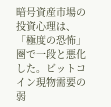暗号資産市場の投資心理は、「極度の恐怖」圏で一段と悪化した。ビットコイン現物需要の弱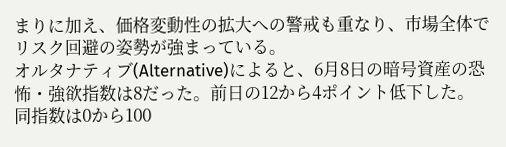まりに加え、価格変動性の拡大への警戒も重なり、市場全体でリスク回避の姿勢が強まっている。
オルタナティブ(Alternative)によると、6月8日の暗号資産の恐怖・強欲指数は8だった。前日の12から4ポイント低下した。
同指数は0から100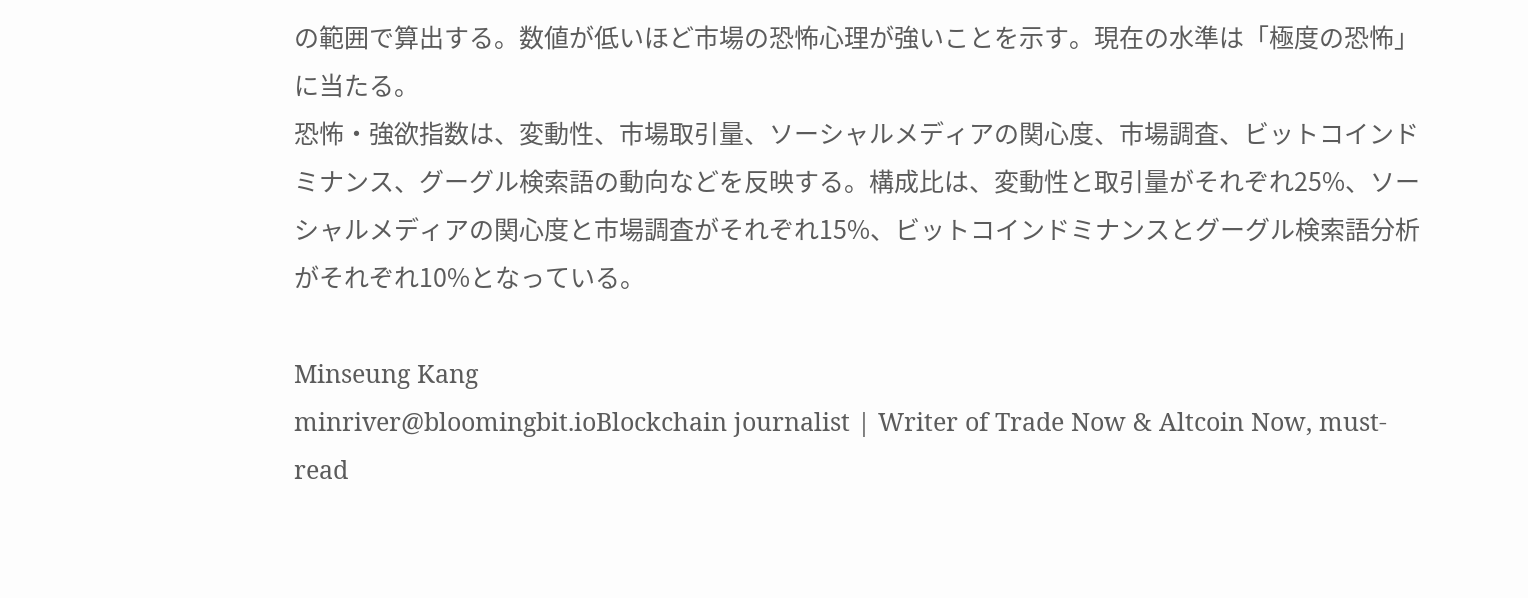の範囲で算出する。数値が低いほど市場の恐怖心理が強いことを示す。現在の水準は「極度の恐怖」に当たる。
恐怖・強欲指数は、変動性、市場取引量、ソーシャルメディアの関心度、市場調査、ビットコインドミナンス、グーグル検索語の動向などを反映する。構成比は、変動性と取引量がそれぞれ25%、ソーシャルメディアの関心度と市場調査がそれぞれ15%、ビットコインドミナンスとグーグル検索語分析がそれぞれ10%となっている。

Minseung Kang
minriver@bloomingbit.ioBlockchain journalist | Writer of Trade Now & Altcoin Now, must-read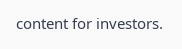content for investors.